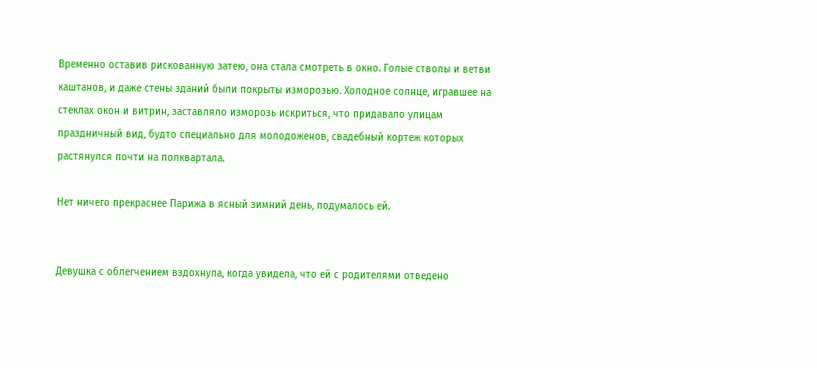Временно оставив рискованную затею, она стала смотреть в окно. Голые стволы и ветви каштанов, и даже стены зданий были покрыты изморозью. Холодное солнце, игравшее на стеклах окон и витрин, заставляло изморозь искриться, что придавало улицам праздничный вид, будто специально для молодоженов, свадебный кортеж которых растянулся почти на полквартала.

Нет ничего прекраснее Парижа в ясный зимний день, подумалось ей.


Девушка с облегчением вздохнула, когда увидела, что ей с родителями отведено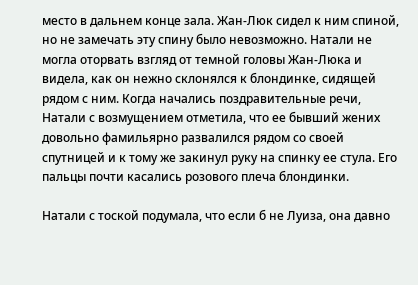место в дальнем конце зала. Жан-Люк сидел к ним спиной, но не замечать эту спину было невозможно. Натали не могла оторвать взгляд от темной головы Жан-Люка и видела, как он нежно склонялся к блондинке, сидящей рядом с ним. Когда начались поздравительные речи, Натали с возмущением отметила, что ее бывший жених довольно фамильярно развалился рядом со своей спутницей и к тому же закинул руку на спинку ее стула. Его пальцы почти касались розового плеча блондинки.

Натали с тоской подумала, что если б не Луиза, она давно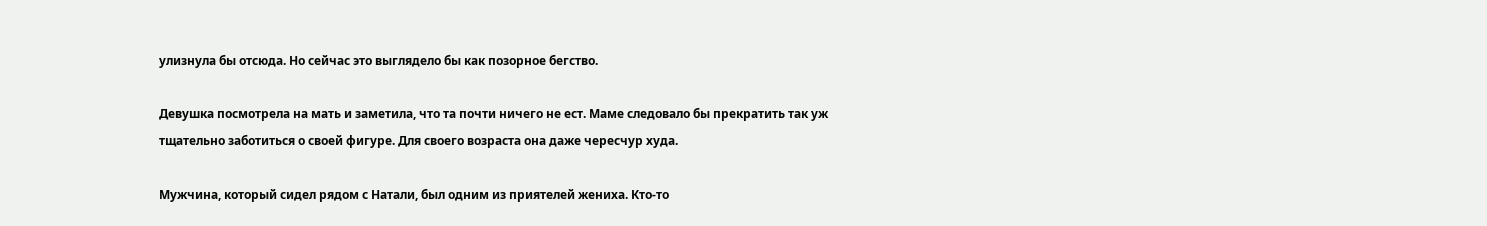улизнула бы отсюда. Но сейчас это выглядело бы как позорное бегство.

Девушка посмотрела на мать и заметила, что та почти ничего не ест. Маме следовало бы прекратить так уж тщательно заботиться о своей фигуре. Для своего возраста она даже чересчур худа.

Мужчина, который сидел рядом с Натали, был одним из приятелей жениха. Кто-то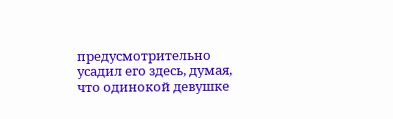предусмотрительно усадил его здесь, думая, что одинокой девушке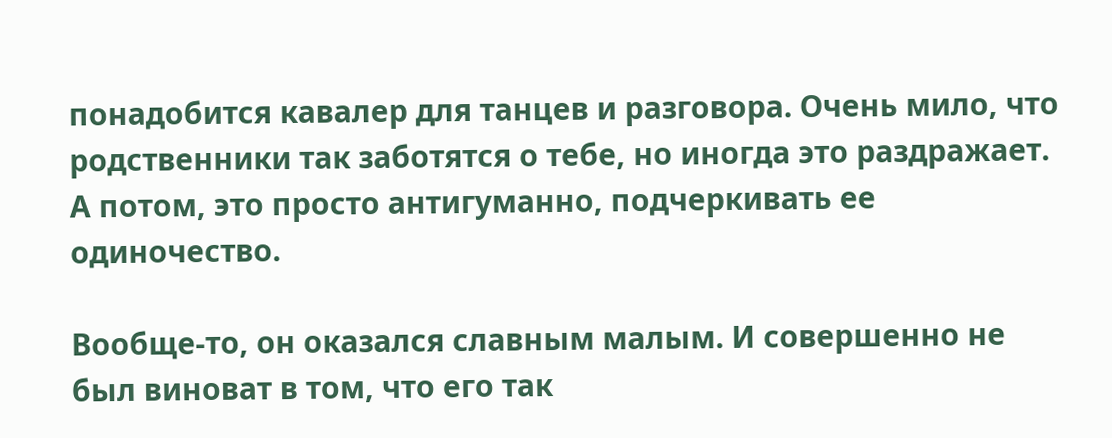понадобится кавалер для танцев и разговора. Очень мило, что родственники так заботятся о тебе, но иногда это раздражает. А потом, это просто антигуманно, подчеркивать ее одиночество.

Вообще-то, он оказался славным малым. И совершенно не был виноват в том, что его так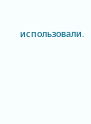использовали.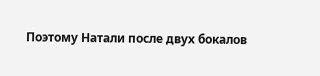Поэтому Натали после двух бокалов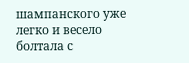шампанского уже легко и весело болтала с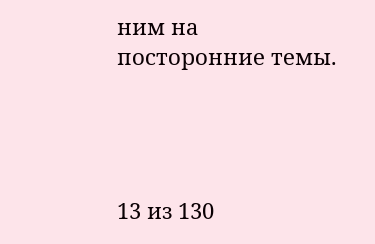ним на посторонние темы.




13 из 130